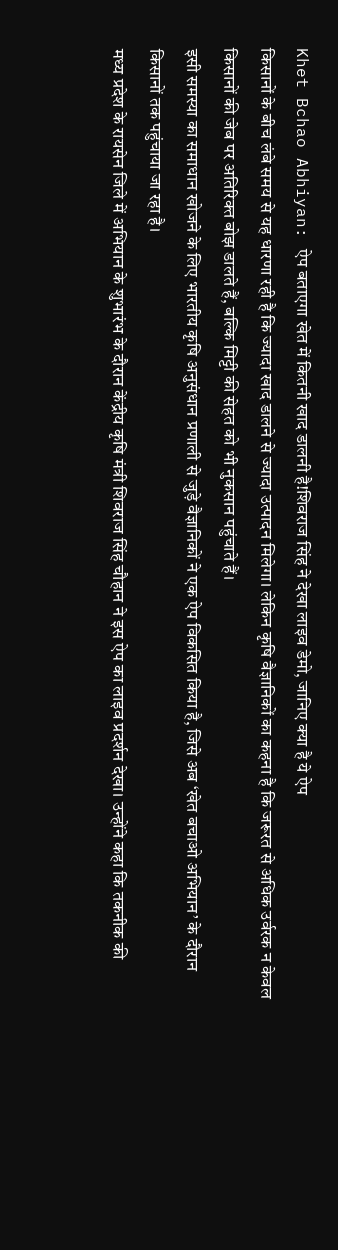Khet Bchao Abhiyan: ऐप बताएगा खेत में कितनी खाद डालनी है!शिवराज सिंह ने देखा लाइव डेमो, जानिए क्या है ये ऐप
किसानों के बीच लंबे समय से यह धारणा रही है कि ज्यादा खाद डालने से ज्यादा उत्पादन मिलेगा। लेकिन कृषि वैज्ञानिकों का कहना है कि जरूरत से अधिक उर्वरक न केवल किसानों की जेब पर अतिरिक्त बोझ डालते हैं, बल्कि मिट्टी की सेहत को भी नुकसान पहुंचाते हैं।
इसी समस्या का समाधान खोजने के लिए भारतीय कृषि अनुसंधान प्रणाली से जुड़े वैज्ञानिकों ने एक ऐप विकसित किया है, जिसे अब ‘खेत बचाओ अभियान’ के दौरान किसानों तक पहुंचाया जा रहा है।
मध्य प्रदेश के रायसेन जिले में अभियान के शुभारंभ के दौरान केंद्रीय कृषि मंत्री शिवराज सिंह चौहान ने इस ऐप का लाइव प्रदर्शन देखा। उन्होंने कहा कि तकनीक की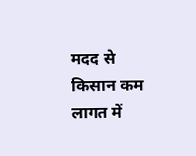मदद से किसान कम लागत में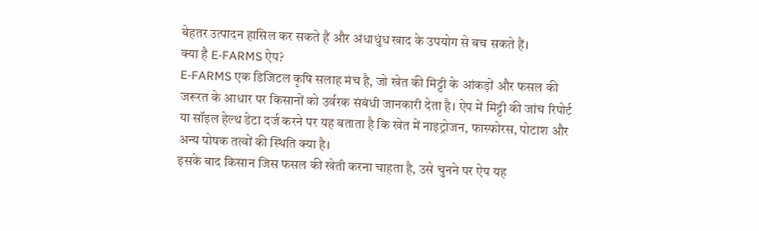बेहतर उत्पादन हासिल कर सकते हैं और अंधाधुंध खाद के उपयोग से बच सकते हैं।
क्या है E-FARMS ऐप?
E-FARMS एक डिजिटल कृषि सलाह मंच है, जो खेत की मिट्टी के आंकड़ों और फसल की जरूरत के आधार पर किसानों को उर्वरक संबंधी जानकारी देता है। ऐप में मिट्टी की जांच रिपोर्ट या सॉइल हेल्थ डेटा दर्ज करने पर यह बताता है कि खेत में नाइट्रोजन, फास्फोरस, पोटाश और अन्य पोषक तत्वों की स्थिति क्या है।
इसके बाद किसान जिस फसल की खेती करना चाहता है, उसे चुनने पर ऐप यह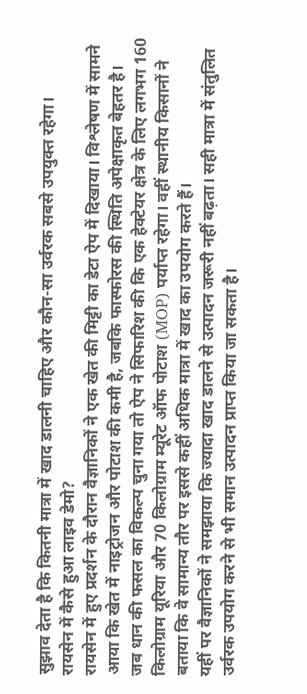सुझाव देता है कि कितनी मात्रा में खाद डालनी चाहिए और कौन-सा उर्वरक सबसे उपयुक्त रहेगा।
रायसेन में कैसे हुआ लाइव डेमो?
रायसेन में हुए प्रदर्शन के दौरान वैज्ञानिकों ने एक खेत की मिट्टी का डेटा ऐप में दिखाया। विश्लेषण में सामने आया कि खेत में नाइट्रोजन और पोटाश की कमी है, जबकि फास्फोरस की स्थिति अपेक्षाकृत बेहतर है।
जब धान की फसल का विकल्प चुना गया तो ऐप ने सिफारिश की कि एक हेक्टेयर क्षेत्र के लिए लगभग 160 किलोग्राम यूरिया और 70 किलोग्राम म्यूरेट ऑफ पोटाश (MOP) पर्याप्त रहेगा। वहीं स्थानीय किसानों ने बताया कि वे सामान्य तौर पर इससे कहीं अधिक मात्रा में खाद का उपयोग करते हैं।
यहीं पर वैज्ञानिकों ने समझाया कि ज्यादा खाद डालने से उत्पादन जरूरी नहीं बढ़ता। सही मात्रा में संतुलित उर्वरक उपयोग करने से भी समान उत्पादन प्राप्त किया जा सकता है।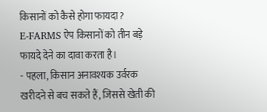किसानों को कैसे होगा फायदा?
E-FARMS ऐप किसानों को तीन बड़े फायदे देने का दावा करता है।
- पहला, किसान अनावश्यक उर्वरक खरीदने से बच सकते हैं, जिससे खेती की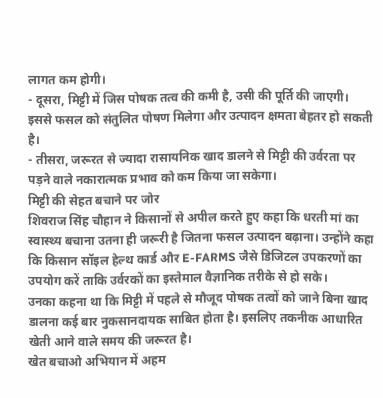लागत कम होगी।
- दूसरा, मिट्टी में जिस पोषक तत्व की कमी है, उसी की पूर्ति की जाएगी। इससे फसल को संतुलित पोषण मिलेगा और उत्पादन क्षमता बेहतर हो सकती है।
- तीसरा, जरूरत से ज्यादा रासायनिक खाद डालने से मिट्टी की उर्वरता पर पड़ने वाले नकारात्मक प्रभाव को कम किया जा सकेगा।
मिट्टी की सेहत बचाने पर जोर
शिवराज सिंह चौहान ने किसानों से अपील करते हुए कहा कि धरती मां का स्वास्थ्य बचाना उतना ही जरूरी है जितना फसल उत्पादन बढ़ाना। उन्होंने कहा कि किसान सॉइल हेल्थ कार्ड और E-FARMS जैसे डिजिटल उपकरणों का उपयोग करें ताकि उर्वरकों का इस्तेमाल वैज्ञानिक तरीके से हो सके।
उनका कहना था कि मिट्टी में पहले से मौजूद पोषक तत्वों को जाने बिना खाद डालना कई बार नुकसानदायक साबित होता है। इसलिए तकनीक आधारित खेती आने वाले समय की जरूरत है।
खेत बचाओ अभियान में अहम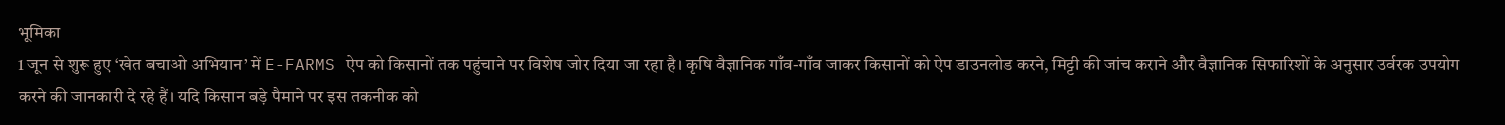भूमिका
1 जून से शुरू हुए ‘खेत बचाओ अभियान’ में E-FARMS ऐप को किसानों तक पहुंचाने पर विशेष जोर दिया जा रहा है। कृषि वैज्ञानिक गाँव-गाँव जाकर किसानों को ऐप डाउनलोड करने, मिट्टी की जांच कराने और वैज्ञानिक सिफारिशों के अनुसार उर्वरक उपयोग करने की जानकारी दे रहे हैं। यदि किसान बड़े पैमाने पर इस तकनीक को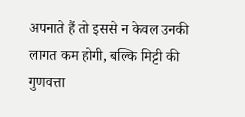अपनाते हैं तो इससे न केवल उनकी लागत कम होगी, बल्कि मिट्टी की गुणवत्ता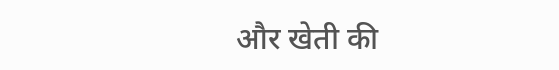और खेती की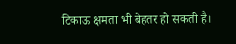टिकाऊ क्षमता भी बेहतर हो सकती है।